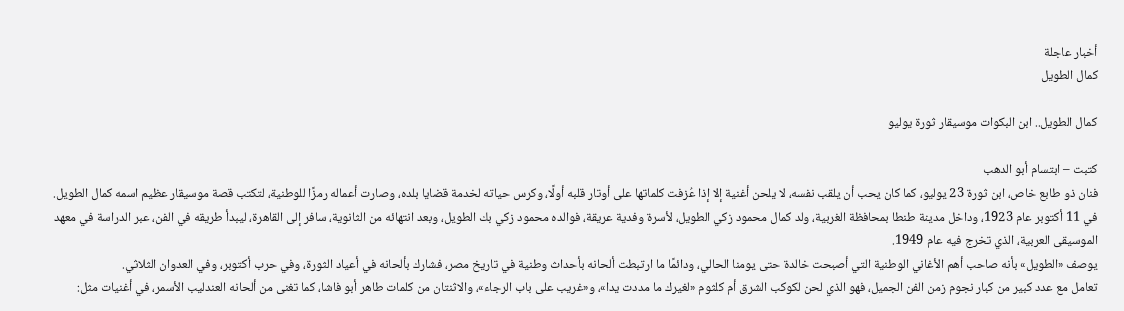أخبار عاجلة
كمال الطويل

كمال الطويل.. ابن البكوات موسيقار ثورة يوليو

كتبت – ابتسام أبو الدهب
فنان ذو طابع خاص، ابن ثورة 23 يوليو، كما كان يحب أن يلقب نفسه، لا يلحن أغنية إلا إذا عُزفت كلماتها على أوتار قلبه أولًا، وكرس حياته لخدمة قضايا بلده، وصارت أعماله رمزًا للوطنية، لتكتب قصة موسيقار عظيم اسمه كمال الطويل.
في 11 أكتوبر عام 1923، وداخل مدينة طنطا بمحافظة الغربية، ولد كمال محمود زكي الطويل، لأسرة وفدية عريقة، فوالده محمود زكي بك الطويل، وبعد انتهائه من الثانوية، سافر إلى القاهرة، ليبدأ طريقه في الفن، عبر الدراسة في معهد الموسيقى العربية، الذي تخرج فيه عام 1949.
يوصف «الطويل» بأنه صاحب أهم الأغاني الوطنية التي أصبحت خالدة حتى يومنا الحالي، ودائمًا ما ارتبطت ألحانه بأحداث وطنية في تاريخ مصر، فشارك بألحانه في أعياد الثورة، وفي حرب أكتوبر، وفي العدوان الثلاثي.
تعامل مع عدد كبير من كبار نجوم زمن الفن الجميل، فهو الذي لحن لكوكب الشرق أم كلثوم «لغيرك ما مددت يدا»، و«غريب على باب الرجاء»، والاثنتان من كلمات طاهر أبو فاشا، كما تغنى من ألحانه العندليب الأسمر، في أغنيات مثل: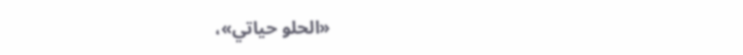«الحلو حياتي»،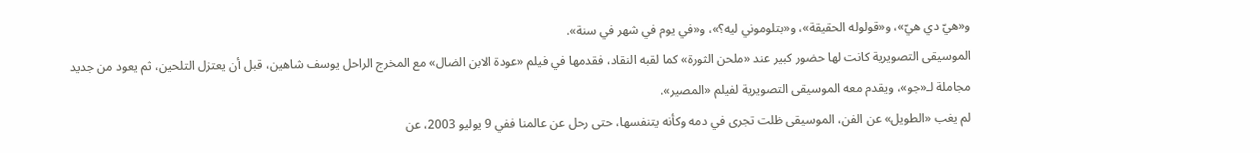و«هيّ دي هيّ»، و«قولوله الحقيقة»، و«بتلوموني ليه؟»، و«في يوم في شهر في سنة».
الموسيقى التصويرية كانت لها حضور كبير عند «ملحن الثورة» كما لقبه النقاد، فقدمها في فيلم «عودة الابن الضال» مع المخرج الراحل يوسف شاهين، قبل أن يعتزل التلحين، ثم يعود من جديد مجاملة لـ«جو»، ويقدم معه الموسيقى التصويرية لفيلم «المصير».
لم يغب «الطويل» عن الفن، الموسيقى ظلت تجرى في دمه وكأنه يتنفسها، حتى رحل عن عالمنا ففي 9 يوليو 2003، عن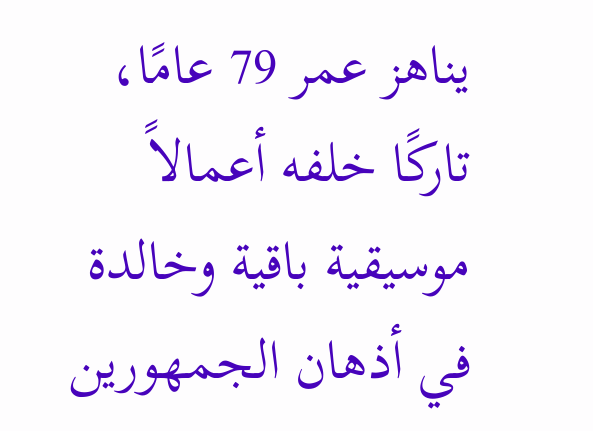يناهز عمر 79 عامًا، تاركًا خلفه أعمالاً موسيقية باقية وخالدة في أذهان الجمهورين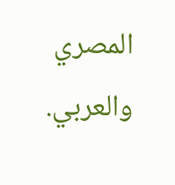المصري والعربي.